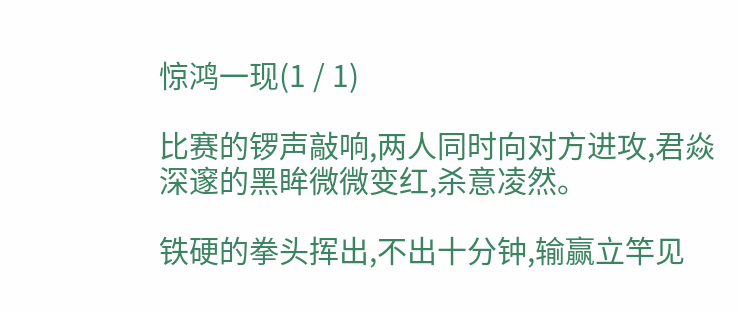惊鸿一现(1 / 1)

比赛的锣声敲响,两人同时向对方进攻,君焱深邃的黑眸微微变红,杀意凌然。

铁硬的拳头挥出,不出十分钟,输赢立竿见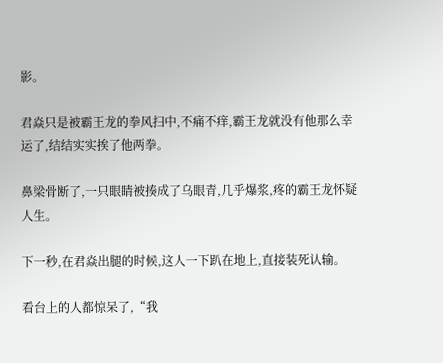影。

君焱只是被霸王龙的拳风扫中,不痛不痒,霸王龙就没有他那么幸运了,结结实实挨了他两拳。

鼻梁骨断了,一只眼睛被揍成了乌眼青,几乎爆浆,疼的霸王龙怀疑人生。

下一秒,在君焱出腿的时候,这人一下趴在地上,直接装死认输。

看台上的人都惊呆了,“我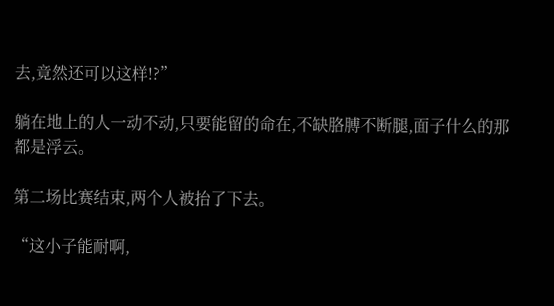去,竟然还可以这样!?”

躺在地上的人一动不动,只要能留的命在,不缺胳膊不断腿,面子什么的那都是浮云。

第二场比赛结束,两个人被抬了下去。

“这小子能耐啊,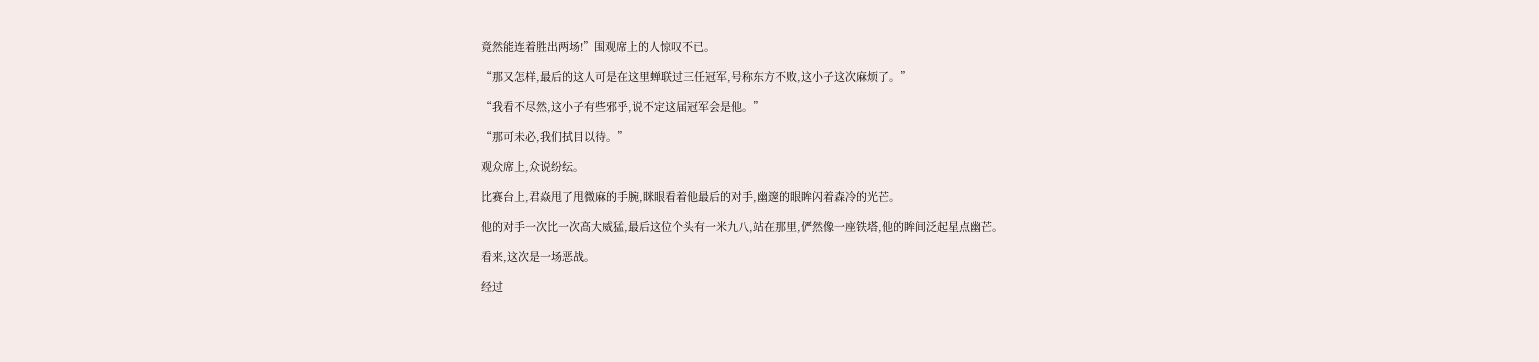竟然能连着胜出两场!”围观席上的人惊叹不已。

“那又怎样,最后的这人可是在这里蝉联过三任冠军,号称东方不败,这小子这次麻烦了。”

“我看不尽然,这小子有些邪乎,说不定这届冠军会是他。”

“那可未必,我们拭目以待。”

观众席上,众说纷纭。

比赛台上,君焱甩了甩微麻的手腕,眯眼看着他最后的对手,幽邃的眼眸闪着森冷的光芒。

他的对手一次比一次高大威猛,最后这位个头有一米九八,站在那里,俨然像一座铁塔,他的眸间泛起星点幽芒。

看来,这次是一场恶战。

经过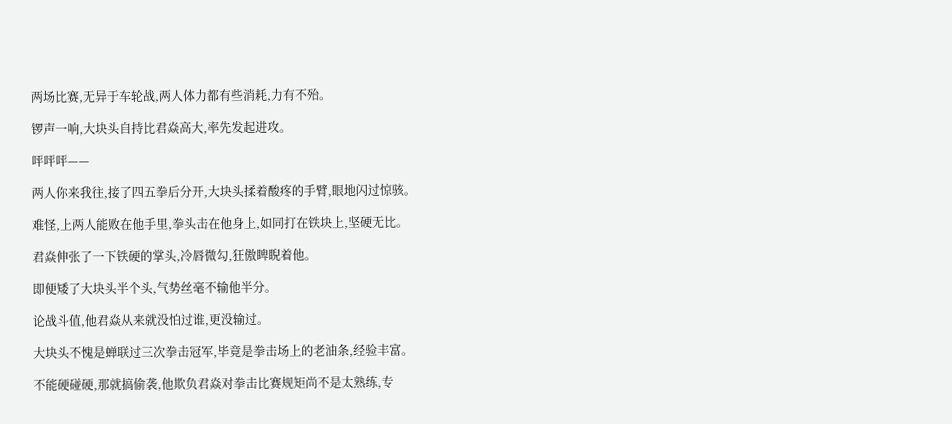两场比赛,无异于车轮战,两人体力都有些消耗,力有不殆。

锣声一响,大块头自持比君焱高大,率先发起进攻。

呯呯呯——

两人你来我往,接了四五拳后分开,大块头揉着酸疼的手臂,眼地闪过惊骇。

难怪,上两人能败在他手里,拳头击在他身上,如同打在铁块上,坚硬无比。

君焱伸张了一下铁硬的掌头,冷唇微勾,狂傲睥睨着他。

即便矮了大块头半个头,气势丝毫不输他半分。

论战斗值,他君焱从来就没怕过谁,更没输过。

大块头不愧是蝉联过三次拳击冠军,毕竟是拳击场上的老油条,经验丰富。

不能硬碰硬,那就搞偷袭,他欺负君焱对拳击比赛规矩尚不是太熟练,专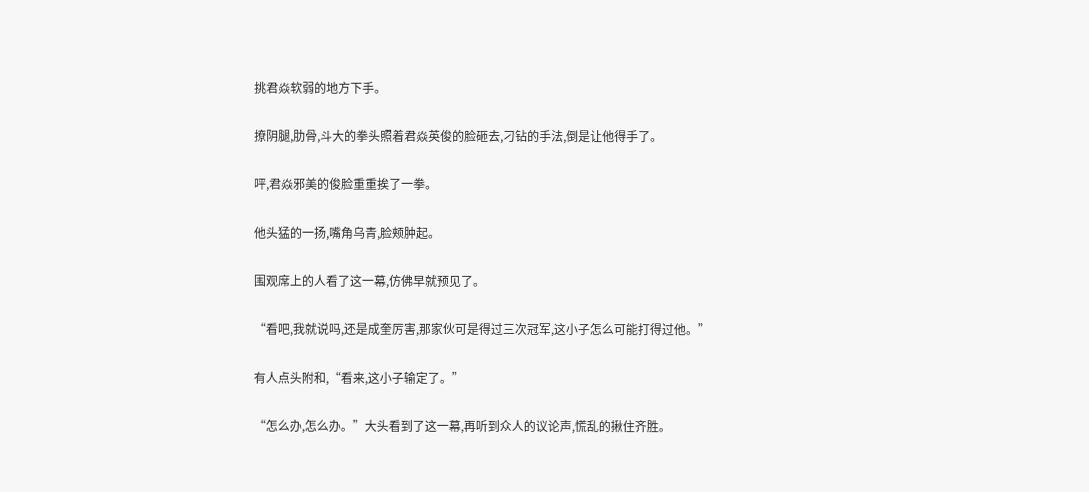挑君焱软弱的地方下手。

撩阴腿,肋骨,斗大的拳头照着君焱英俊的脸砸去,刁钻的手法,倒是让他得手了。

呯,君焱邪美的俊脸重重挨了一拳。

他头猛的一扬,嘴角乌青,脸颊肿起。

围观席上的人看了这一幕,仿佛早就预见了。

“看吧,我就说吗,还是成奎厉害,那家伙可是得过三次冠军,这小子怎么可能打得过他。”

有人点头附和,“看来,这小子输定了。”

“怎么办,怎么办。”大头看到了这一幕,再听到众人的议论声,慌乱的揪住齐胜。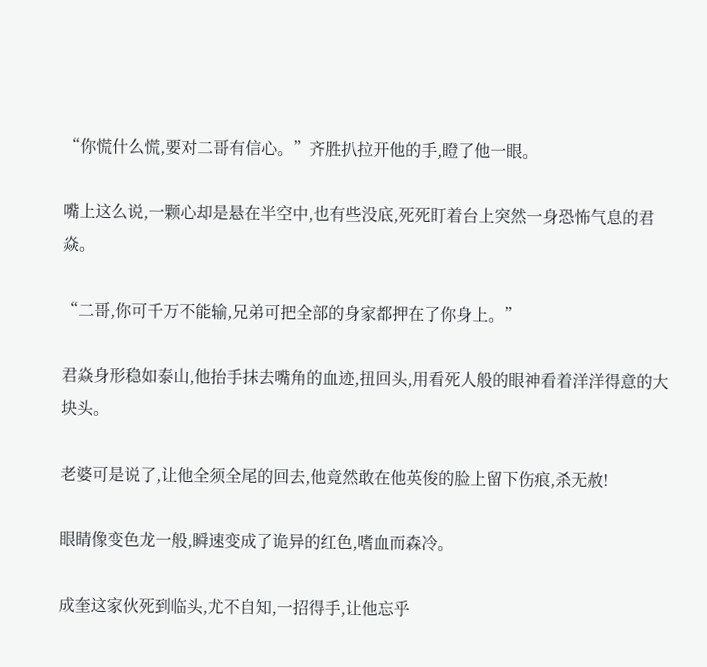“你慌什么慌,要对二哥有信心。”齐胜扒拉开他的手,瞪了他一眼。

嘴上这么说,一颗心却是悬在半空中,也有些没底,死死盯着台上突然一身恐怖气息的君焱。

“二哥,你可千万不能输,兄弟可把全部的身家都押在了你身上。”

君焱身形稳如泰山,他抬手抹去嘴角的血迹,扭回头,用看死人般的眼神看着洋洋得意的大块头。

老婆可是说了,让他全须全尾的回去,他竟然敢在他英俊的脸上留下伤痕,杀无赦!

眼睛像变色龙一般,瞬速变成了诡异的红色,嗜血而森冷。

成奎这家伙死到临头,尤不自知,一招得手,让他忘乎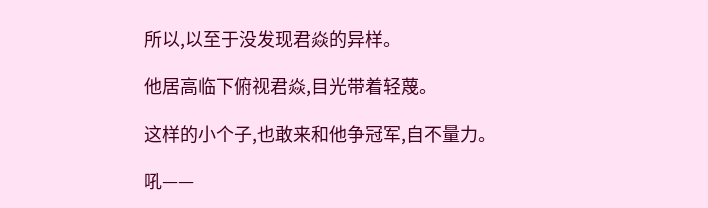所以,以至于没发现君焱的异样。

他居高临下俯视君焱,目光带着轻蔑。

这样的小个子,也敢来和他争冠军,自不量力。

吼——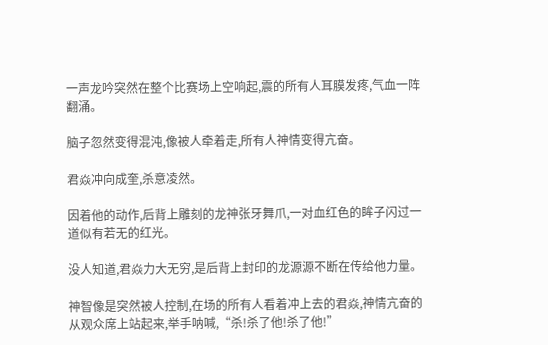一声龙吟突然在整个比赛场上空响起,震的所有人耳膜发疼,气血一阵翻涌。

脑子忽然变得混沌,像被人牵着走,所有人神情变得亢奋。

君焱冲向成奎,杀意凌然。

因着他的动作,后背上雕刻的龙神张牙舞爪,一对血红色的眸子闪过一道似有若无的红光。

没人知道,君焱力大无穷,是后背上封印的龙源源不断在传给他力量。

神智像是突然被人控制,在场的所有人看着冲上去的君焱,神情亢奋的从观众席上站起来,举手呐喊,“杀!杀了他!杀了他!”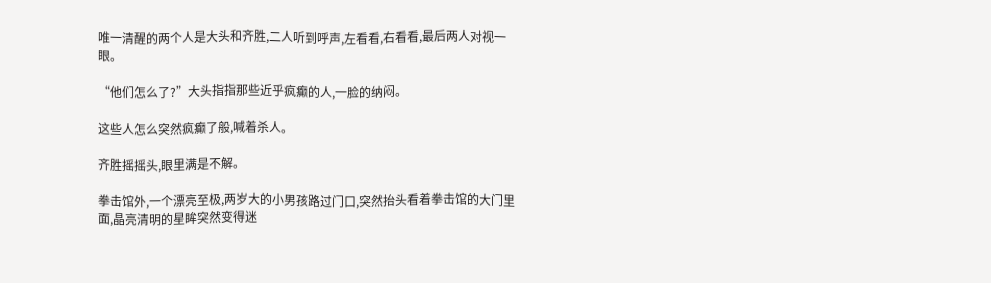唯一清醒的两个人是大头和齐胜,二人听到呼声,左看看,右看看,最后两人对视一眼。

“他们怎么了?”大头指指那些近乎疯癫的人,一脸的纳闷。

这些人怎么突然疯癫了般,喊着杀人。

齐胜摇摇头,眼里满是不解。

拳击馆外,一个漂亮至极,两岁大的小男孩路过门口,突然抬头看着拳击馆的大门里面,晶亮清明的星眸突然变得迷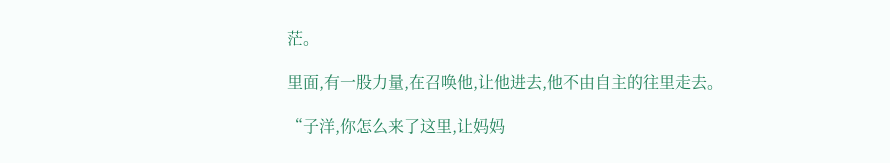茫。

里面,有一股力量,在召唤他,让他进去,他不由自主的往里走去。

“子洋,你怎么来了这里,让妈妈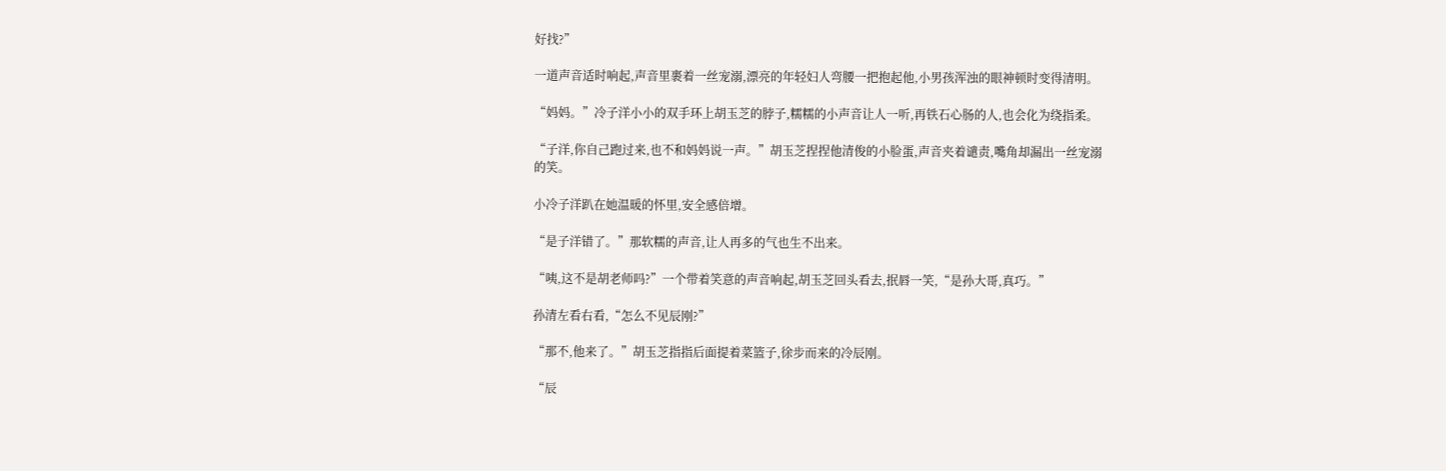好找?”

一道声音适时响起,声音里裹着一丝宠溺,漂亮的年轻妇人弯腰一把抱起他,小男孩浑浊的眼神顿时变得清明。

“妈妈。”冷子洋小小的双手环上胡玉芝的脖子,糯糯的小声音让人一听,再铁石心肠的人,也会化为绕指柔。

“子洋,你自己跑过来,也不和妈妈说一声。”胡玉芝捏捏他清俊的小脸蛋,声音夹着谴责,嘴角却漏出一丝宠溺的笑。

小冷子洋趴在她温暖的怀里,安全感倍增。

“是子洋错了。”那软糯的声音,让人再多的气也生不出来。

“咦,这不是胡老师吗?”一个带着笑意的声音响起,胡玉芝回头看去,抿唇一笑,“是孙大哥,真巧。”

孙清左看右看,“怎么不见辰刚?”

“那不,他来了。”胡玉芝指指后面提着菜篮子,徐步而来的冷辰刚。

“辰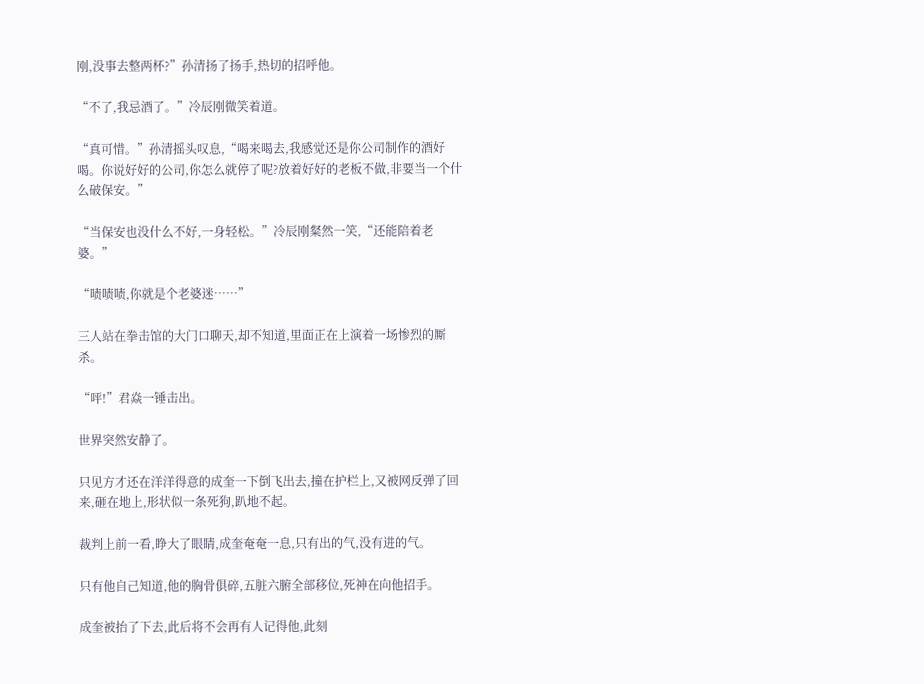刚,没事去整两杯?”孙清扬了扬手,热切的招呼他。

“不了,我忌酒了。”冷辰刚微笑着道。

“真可惜。”孙清摇头叹息,“喝来喝去,我感觉还是你公司制作的酒好喝。你说好好的公司,你怎么就停了呢?放着好好的老板不做,非要当一个什么破保安。”

“当保安也没什么不好,一身轻松。”冷辰刚粲然一笑,“还能陪着老婆。”

“啧啧啧,你就是个老婆迷……”

三人站在拳击馆的大门口聊天,却不知道,里面正在上演着一场惨烈的厮杀。

“呯!”君焱一锤击出。

世界突然安静了。

只见方才还在洋洋得意的成奎一下倒飞出去,撞在护栏上,又被网反弹了回来,砸在地上,形状似一条死狗,趴地不起。

裁判上前一看,睁大了眼睛,成奎奄奄一息,只有出的气,没有进的气。

只有他自己知道,他的胸骨俱碎,五脏六腑全部移位,死神在向他招手。

成奎被抬了下去,此后将不会再有人记得他,此刻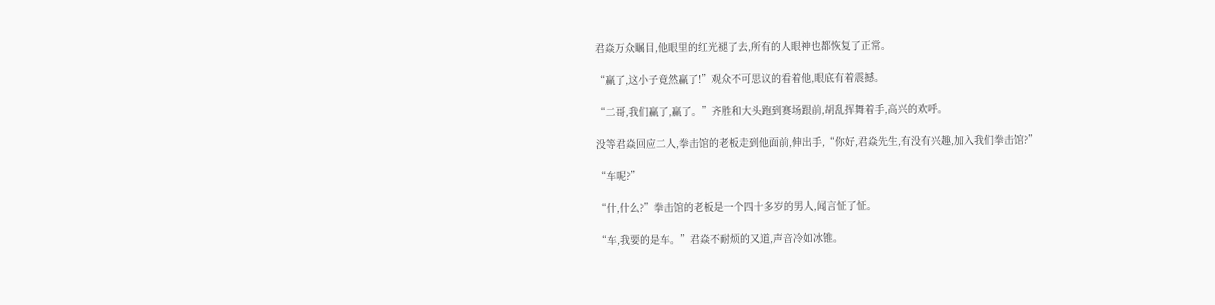君焱万众瞩目,他眼里的红光褪了去,所有的人眼神也都恢复了正常。

“赢了,这小子竟然赢了!”观众不可思议的看着他,眼底有着震撼。

“二哥,我们赢了,赢了。”齐胜和大头跑到赛场跟前,胡乱挥舞着手,高兴的欢呼。

没等君焱回应二人,拳击馆的老板走到他面前,伸出手,“你好,君焱先生,有没有兴趣,加入我们拳击馆?”

“车呢?”

“什,什么?”拳击馆的老板是一个四十多岁的男人,闻言怔了怔。

“车,我要的是车。”君焱不耐烦的又道,声音冷如冰锥。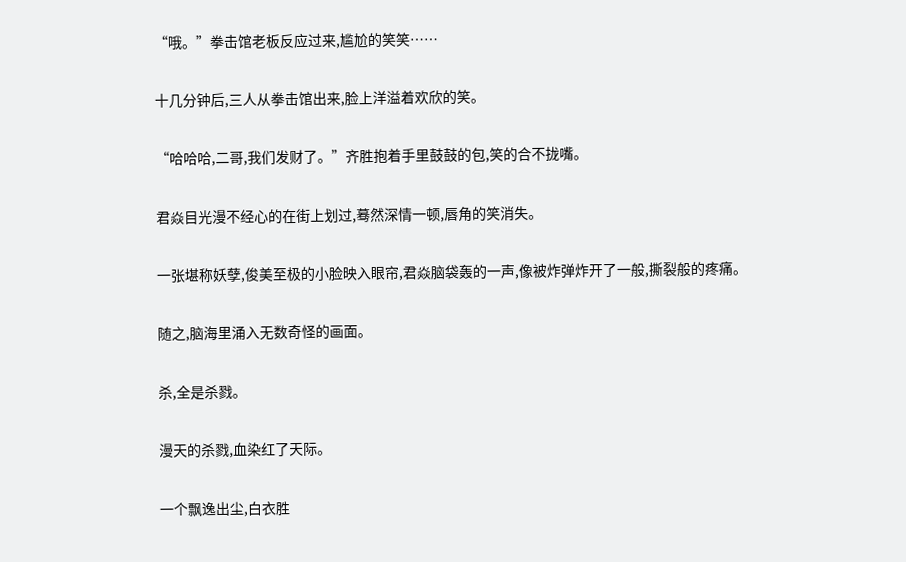“哦。”拳击馆老板反应过来,尴尬的笑笑……

十几分钟后,三人从拳击馆出来,脸上洋溢着欢欣的笑。

“哈哈哈,二哥,我们发财了。”齐胜抱着手里鼓鼓的包,笑的合不拢嘴。

君焱目光漫不经心的在街上划过,蓦然深情一顿,唇角的笑消失。

一张堪称妖孽,俊美至极的小脸映入眼帘,君焱脑袋轰的一声,像被炸弹炸开了一般,撕裂般的疼痛。

随之,脑海里涌入无数奇怪的画面。

杀,全是杀戮。

漫天的杀戮,血染红了天际。

一个飘逸出尘,白衣胜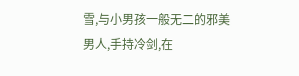雪,与小男孩一般无二的邪美男人,手持冷剑,在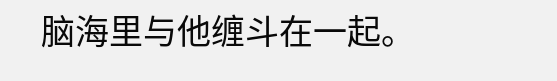脑海里与他缠斗在一起。